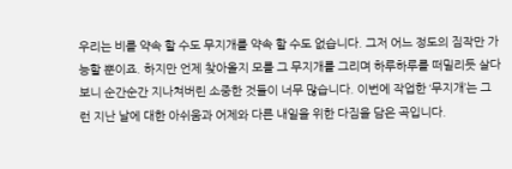우리는 비를 약속 할 수도 무지개를 약속 할 수도 없습니다. 그저 어느 정도의 짐작만 가능할 뿐이죠. 하지만 언제 찾아올지 모를 그 무지개를 그리며 하루하루를 떠밀리듯 살다보니 순간순간 지나쳐버린 소중한 것들이 너무 많습니다. 이번에 작업한 ‘무지개’는 그런 지난 날에 대한 아쉬움과 어제와 다른 내일을 위한 다짐을 담은 곡입니다.